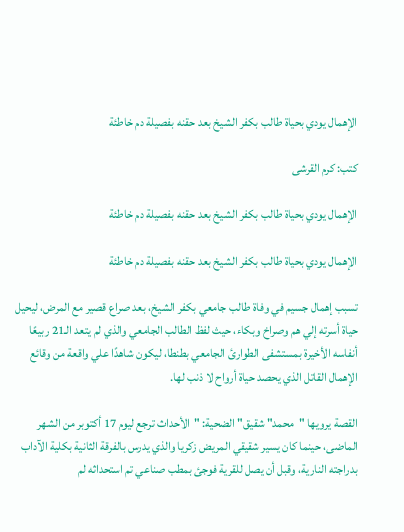الإهمال يودي بحياة طالب بكفر الشيخ بعد حقنه بفصيلة دم خاطئة

كتب: كرم القرشى

الإهمال يودي بحياة طالب بكفر الشيخ بعد حقنه بفصيلة دم خاطئة

الإهمال يودي بحياة طالب بكفر الشيخ بعد حقنه بفصيلة دم خاطئة

تسبب إهمال جسيم في وفاة طالب جامعي بكفر الشيخ، بعد صراع قصير مع المرض، ليحيل حياة أسرته إلي هم وصراخ وبكاء، حيث لفظ الطالب الجامعي والذي لم يتعد الـ21 ربيعًا أنفاسه الأخيرة بمستشفى الطوارئ الجامعي بطنطا، ليكون شاهدًا علي واقعة من وقائع الإهمال القاتل الذي يحصد حياة أرواح لا ذنب لها.

القصة يرويها "محمد" شقيق" الضحية: "الأحداث ترجع ليوم 17 أكتوبر من الشهر الماضى، حينما كان يسير شقيقي المريض زكريا والذي يدرس بالفرقة الثانية بكلية الآداب بدراجته النارية، وقبل أن يصل للقرية فوجئ بمطب صناعي تم استحداثه لم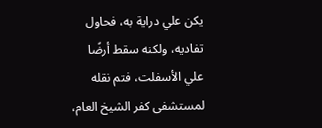يكن علي دراية به، فحاول تفاديه، ولكنه سقط أرضًا علي الأسفلت، فتم نقله لمستشفى كفر الشيخ العام،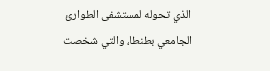الذي تحوله لمستشفى الطوارئ الجامعي بطنطا، والتي شخصت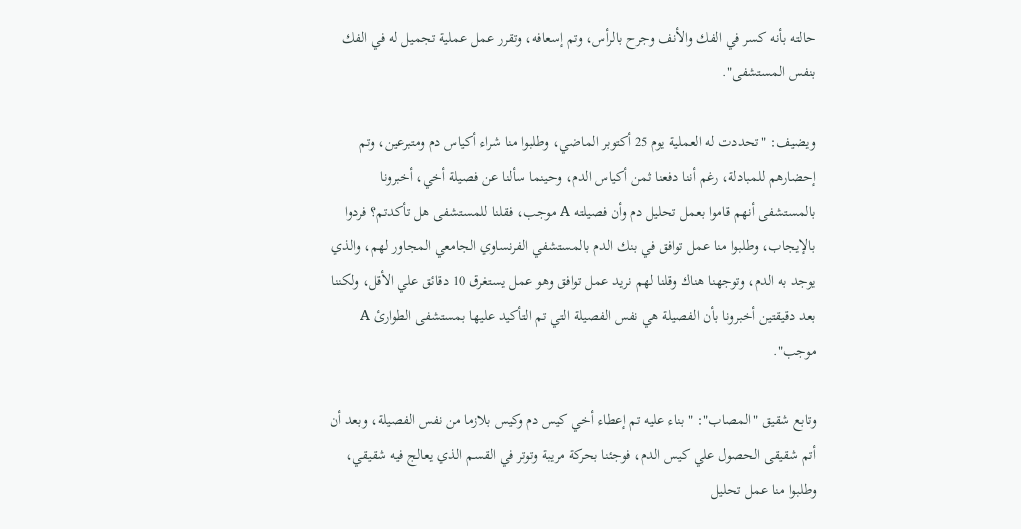حالته بأنه كسر في الفك والأنف وجرح بالرأس، وتم إسعافه، وتقرر عمل عملية تجميل له في الفك بنفس المستشفى".

ويضيف: "تحددت له العملية يوم 25 أكتوبر الماضي، وطلبوا منا شراء أكياس دم ومتبرعين، وتم إحضارهم للمبادلة، رغم أننا دفعنا ثمن أكياس الدم، وحينما سألنا عن فصيلة أخي، أخبرونا بالمستشفى أنهم قاموا بعمل تحليل دم وأن فصيلته A موجب، فقلنا للمستشفى هل تأكدتم؟ فردوا بالإيجاب، وطلبوا منا عمل توافق في بنك الدم بالمستشفي الفرنساوي الجامعي المجاور لهم، والذي يوجد به الدم، وتوجهنا هناك وقلنا لهم نريد عمل توافق وهو عمل يستغرق 10 دقائق علي الأقل، ولكننا بعد دقيقتين أخبرونا بأن الفصيلة هي نفس الفصيلة التي تم التأكيد عليها بمستشفى الطوارئ A  موجب".

وتابع شقيق "المصاب": "بناء عليه تم إعطاء أخي كيس دم وكيس بلازما من نفس الفصيلة، وبعد أن أتم شقيقى الحصول علي كيس الدم، فوجئنا بحركة مريبة وتوتر في القسم الذي يعالج فيه شقيقي، وطلبوا منا عمل تحليل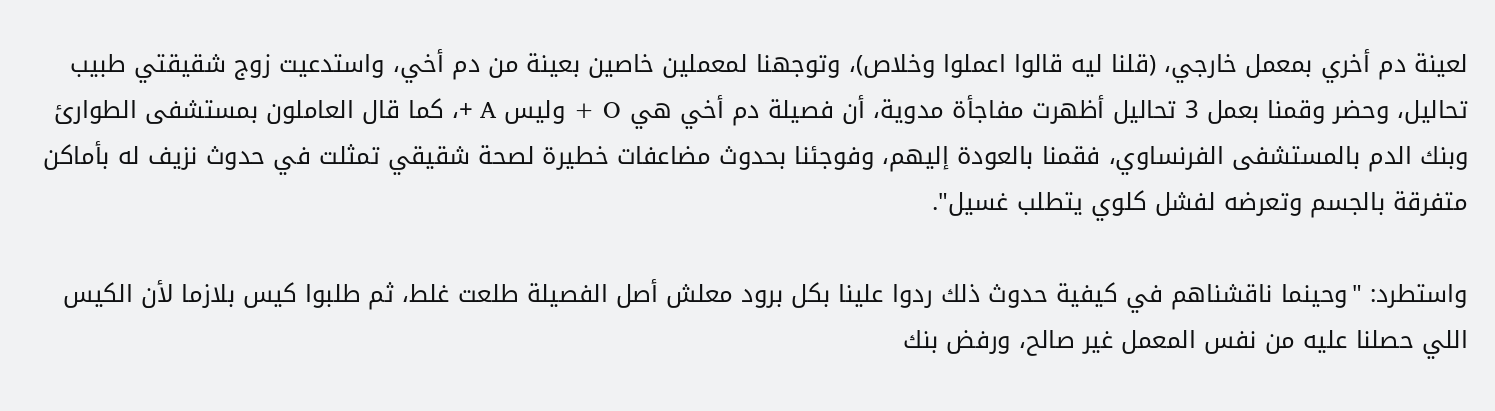لعينة دم أخري بمعمل خارجي، (قلنا ليه قالوا اعملوا وخلاص)، وتوجهنا لمعملين خاصين بعينة من دم أخي، واستدعيت زوج شقيقتي طبيب تحاليل، وحضر وقمنا بعمل 3 تحاليل أظهرت مفاجأة مدوية، أن فصيلة دم أخي هي O + وليس A +، كما قال العاملون بمستشفى الطوارئ وبنك الدم بالمستشفى الفرنساوي، فقمنا بالعودة إليهم، وفوجئنا بحدوث مضاعفات خطيرة لصحة شقيقي تمثلت في حدوث نزيف له بأماكن متفرقة بالجسم وتعرضه لفشل كلوي يتطلب غسيل".

واستطرد: "وحينما ناقشناهم في كيفية حدوث ذلك ردوا علينا بكل برود معلش أصل الفصيلة طلعت غلط، ثم طلبوا كيس بلازما لأن الكيس اللي حصلنا عليه من نفس المعمل غير صالح، ورفض بنك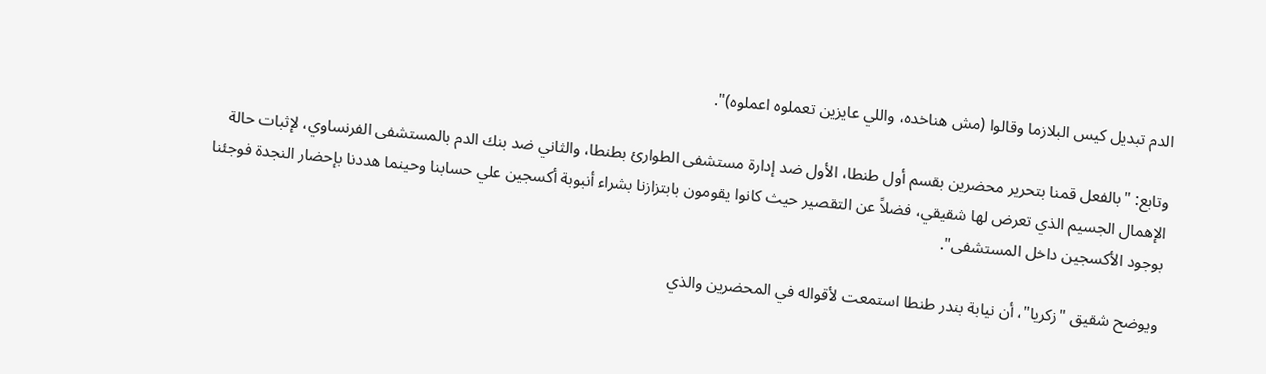الدم تبديل كيس البلازما وقالوا (مش هناخده، واللي عايزين تعملوه اعملوه)".

وتابع: "بالفعل قمنا بتحرير محضرين بقسم أول طنطا، الأول ضد إدارة مستشفى الطوارئ بطنطا، والثاني ضد بنك الدم بالمستشفى الفرنساوي، لإثبات حالة الإهمال الجسيم الذي تعرض لها شقيقي، فضلاً عن التقصير حيث كانوا يقومون بابتزازنا بشراء أنبوبة أكسجين علي حسابنا وحينما هددنا بإحضار النجدة فوجئنا بوجود الأكسجين داخل المستشفى".

ويوضح شقيق "زكريا"، أن نيابة بندر طنطا استمعت لأقواله في المحضرين والذي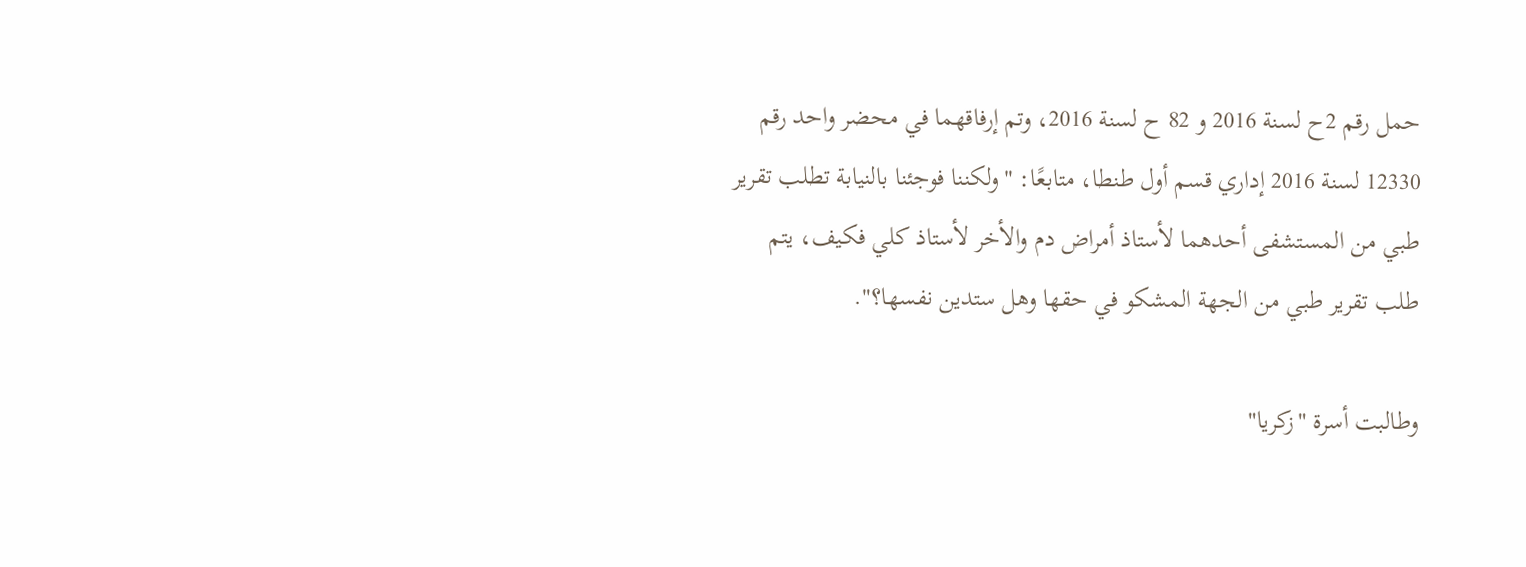حمل رقم 2ح لسنة 2016 و 82 ح لسنة 2016، وتم إرفاقهما في محضر واحد رقم 12330 لسنة 2016 إداري قسم أول طنطا، متابعًا: "ولكننا فوجئنا بالنيابة تطلب تقرير طبي من المستشفى أحدهما لأستاذ أمراض دم والأخر لأستاذ كلي فكيف، يتم طلب تقرير طبي من الجهة المشكو في حقها وهل ستدين نفسها؟".

وطالبت أسرة "زكريا"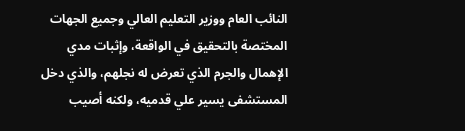النائب العام ووزير التعليم العالي وجميع الجهات المختصة بالتحقيق في الواقعة، وإثبات مدي الإهمال والجرم الذي تعرض له نجلهم، والذي دخل المستشفى يسير علي قدميه، ولكنه أصيب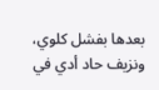بعدها بفشل كلوي، ونزيف حاد أدي في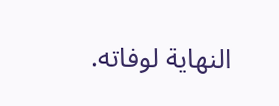النهاية لوفاته.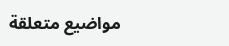مواضيع متعلقة